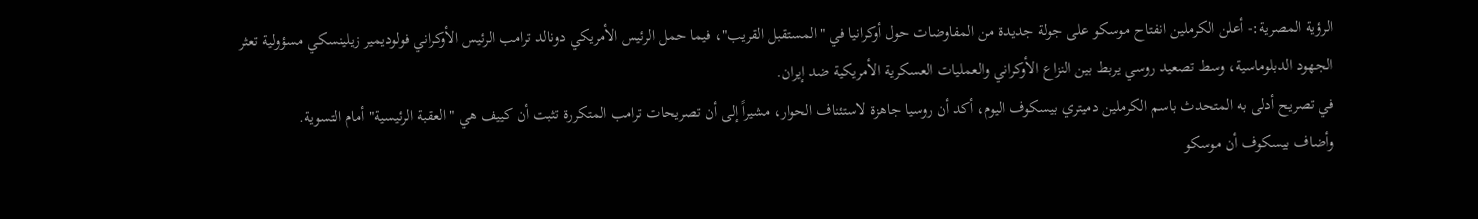الرؤية المصرية:- أعلن الكرملين انفتاح موسكو على جولة جديدة من المفاوضات حول أوكرانيا في "المستقبل القريب"، فيما حمل الرئيس الأمريكي دونالد ترامب الرئيس الأوكراني فولوديمير زيلينسكي مسؤولية تعثر الجهود الدبلوماسية، وسط تصعيد روسي يربط بين النزاع الأوكراني والعمليات العسكرية الأمريكية ضد إيران.
في تصريح أدلى به المتحدث باسم الكرملين دميتري بيسكوف اليوم، أكد أن روسيا جاهزة لاستئناف الحوار، مشيراً إلى أن تصريحات ترامب المتكررة تثبت أن كييف هي "العقبة الرئيسية" أمام التسوية.
وأضاف بيسكوف أن موسكو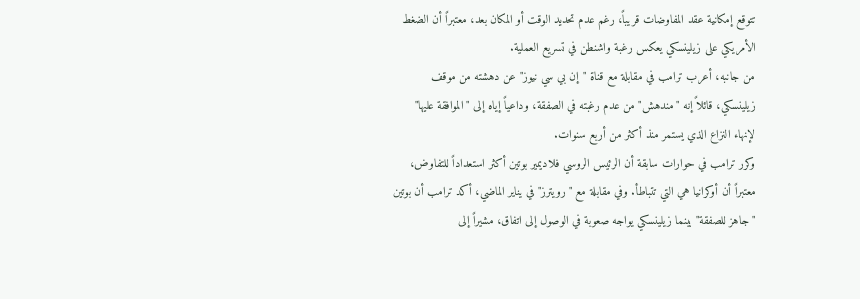تتوقع إمكانية عقد المفاوضات قريباً، رغم عدم تحديد الوقت أو المكان بعد، معتبراً أن الضغط الأمريكي على زيلينسكي يعكس رغبة واشنطن في تسريع العملية.
من جانبه، أعرب ترامب في مقابلة مع قناة "إن بي سي نيوز" عن دهشته من موقف زيلينسكي، قائلاً إنه "مندهش" من عدم رغبته في الصفقة، وداعياً إياه إلى "الموافقة عليها" لإنهاء النزاع الذي يستمر منذ أكثر من أربع سنوات.
وكرر ترامب في حوارات سابقة أن الرئيس الروسي فلاديمير بوتين أكثر استعداداً للتفاوض، معتبراً أن أوكرانيا هي التي تتباطأ. وفي مقابلة مع "رويترز" في يناير الماضي، أكد ترامب أن بوتين "جاهز للصفقة" بينما زيلينسكي يواجه صعوبة في الوصول إلى اتفاق، مشيراً إلى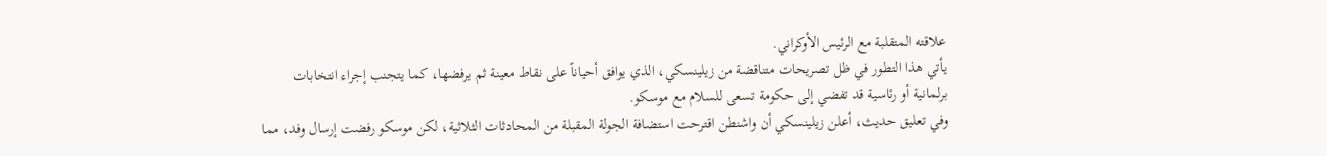علاقته المتقلبة مع الرئيس الأوكراني.
يأتي هذا التطور في ظل تصريحات متناقضة من زيلينسكي، الذي يوافق أحياناً على نقاط معينة ثم يرفضها، كما يتجنب إجراء انتخابات برلمانية أو رئاسية قد تفضي إلى حكومة تسعى للسلام مع موسكو.
وفي تعليق حديث، أعلن زيلينسكي أن واشنطن اقترحت استضافة الجولة المقبلة من المحادثات الثلاثية، لكن موسكو رفضت إرسال وفد، مما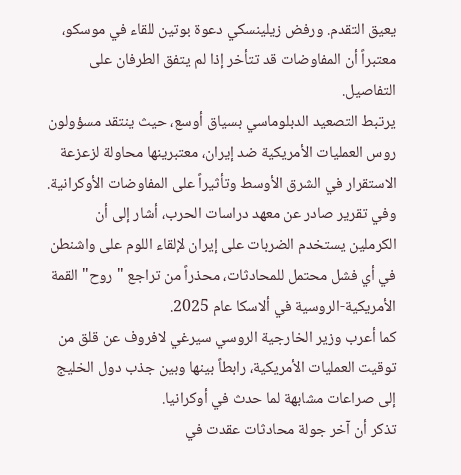يعيق التقدم. ورفض زيلينسكي دعوة بوتين للقاء في موسكو، معتبراً أن المفاوضات قد تتأخر إذا لم يتفق الطرفان على التفاصيل.
يرتبط التصعيد الدبلوماسي بسياق أوسع، حيث ينتقد مسؤولون روس العمليات الأمريكية ضد إيران، معتبرينها محاولة لزعزعة الاستقرار في الشرق الأوسط وتأثيراً على المفاوضات الأوكرانية.
وفي تقرير صادر عن معهد دراسات الحرب، أشار إلى أن الكرملين يستخدم الضربات على إيران لإلقاء اللوم على واشنطن في أي فشل محتمل للمحادثات، محذراً من تراجع "روح" القمة الأمريكية-الروسية في ألاسكا عام 2025.
كما أعرب وزير الخارجية الروسي سيرغي لافروف عن قلق من توقيت العمليات الأمريكية، رابطاً بينها وبين جذب دول الخليج إلى صراعات مشابهة لما حدث في أوكرانيا.
تذكر أن آخر جولة محادثات عقدت في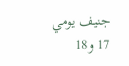جنيف يومي 17 و18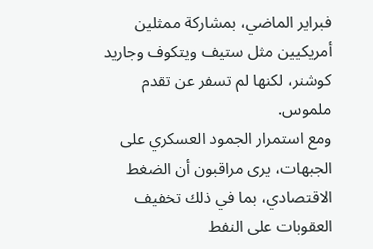فبراير الماضي، بمشاركة ممثلين أمريكيين مثل ستيف ويتكوف وجاريد كوشنر، لكنها لم تسفر عن تقدم ملموس.
ومع استمرار الجمود العسكري على الجبهات، يرى مراقبون أن الضغط الاقتصادي، بما في ذلك تخفيف العقوبات على النفط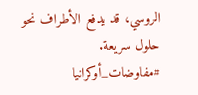الروسي، قد يدفع الأطراف نحو حلول سريعة.
#مفاوضات_أوكرانيا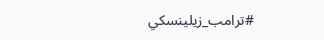#ترامب_زيلينسكي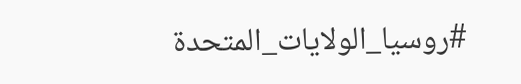#روسيا_الولايات_المتحدة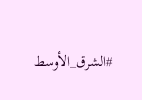#الشرق_الأوسط